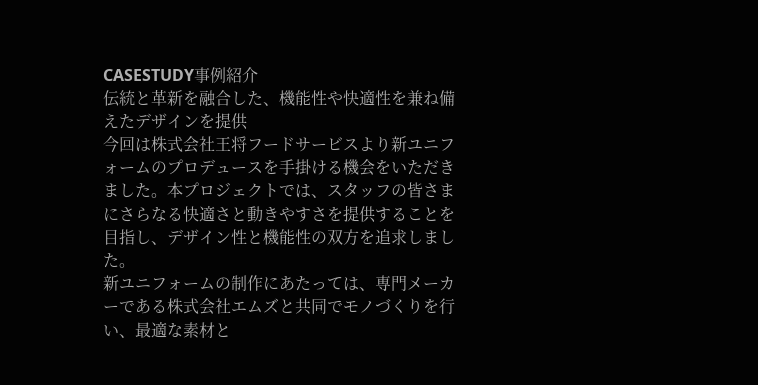CASESTUDY事例紹介
伝統と革新を融合した、機能性や快適性を兼ね備えたデザインを提供
今回は株式会社王将フードサービスより新ユニフォームのプロデュースを手掛ける機会をいただきました。本プロジェクトでは、スタッフの皆さまにさらなる快適さと動きやすさを提供することを目指し、デザイン性と機能性の双方を追求しました。
新ユニフォームの制作にあたっては、専門メーカーである株式会社エムズと共同でモノづくりを行い、最適な素材と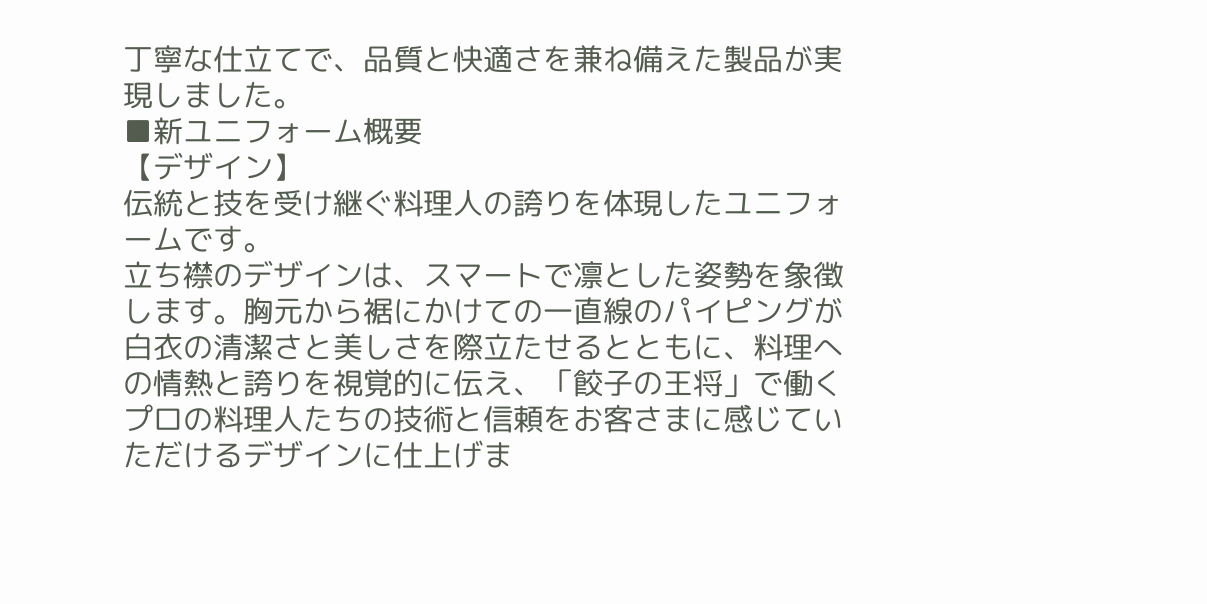丁寧な仕立てで、品質と快適さを兼ね備えた製品が実現しました。
■新ユニフォーム概要
【デザイン】
伝統と技を受け継ぐ料理人の誇りを体現したユニフォームです。
立ち襟のデザインは、スマートで凛とした姿勢を象徴します。胸元から裾にかけての一直線のパイピングが白衣の清潔さと美しさを際立たせるとともに、料理への情熱と誇りを視覚的に伝え、「餃子の王将」で働くプロの料理人たちの技術と信頼をお客さまに感じていただけるデザインに仕上げま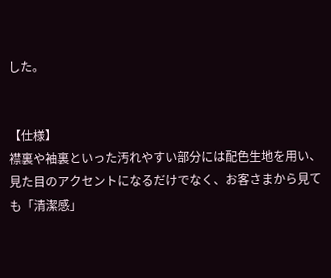した。


【仕様】
襟裏や袖裏といった汚れやすい部分には配色生地を用い、見た目のアクセントになるだけでなく、お客さまから見ても「清潔感」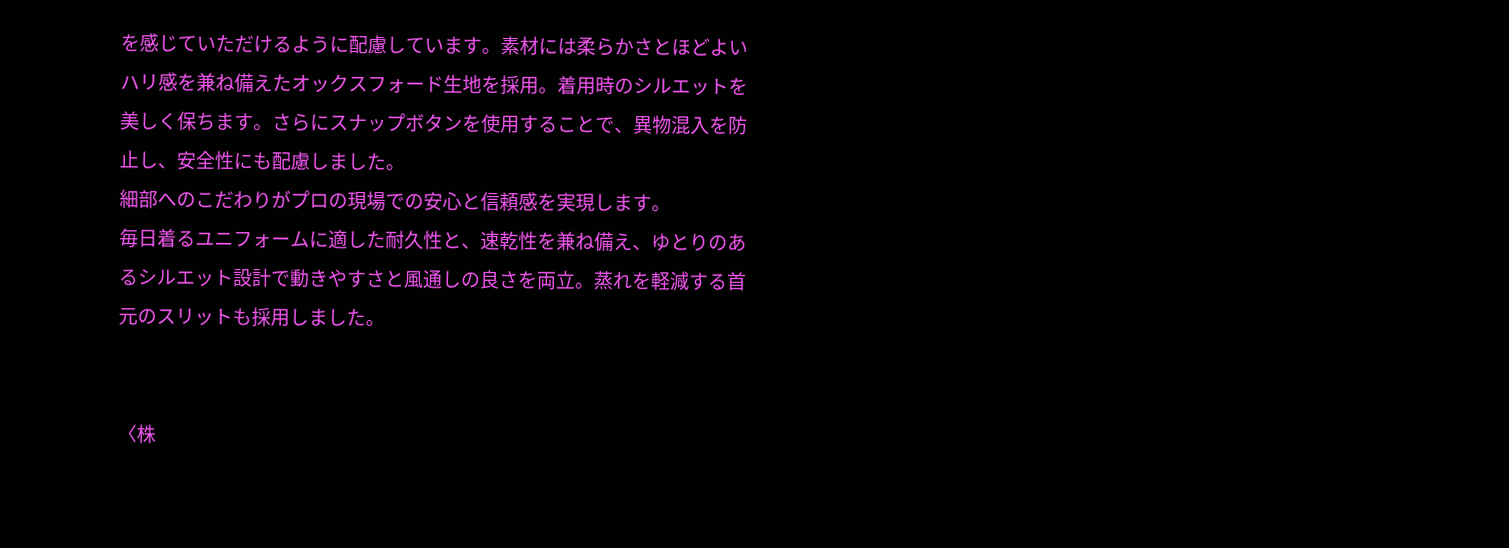を感じていただけるように配慮しています。素材には柔らかさとほどよいハリ感を兼ね備えたオックスフォード生地を採用。着用時のシルエットを美しく保ちます。さらにスナップボタンを使用することで、異物混入を防止し、安全性にも配慮しました。
細部へのこだわりがプロの現場での安心と信頼感を実現します。
毎日着るユニフォームに適した耐久性と、速乾性を兼ね備え、ゆとりのあるシルエット設計で動きやすさと風通しの良さを両立。蒸れを軽減する首元のスリットも採用しました。


〈株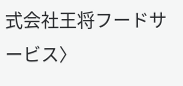式会社王将フードサービス〉